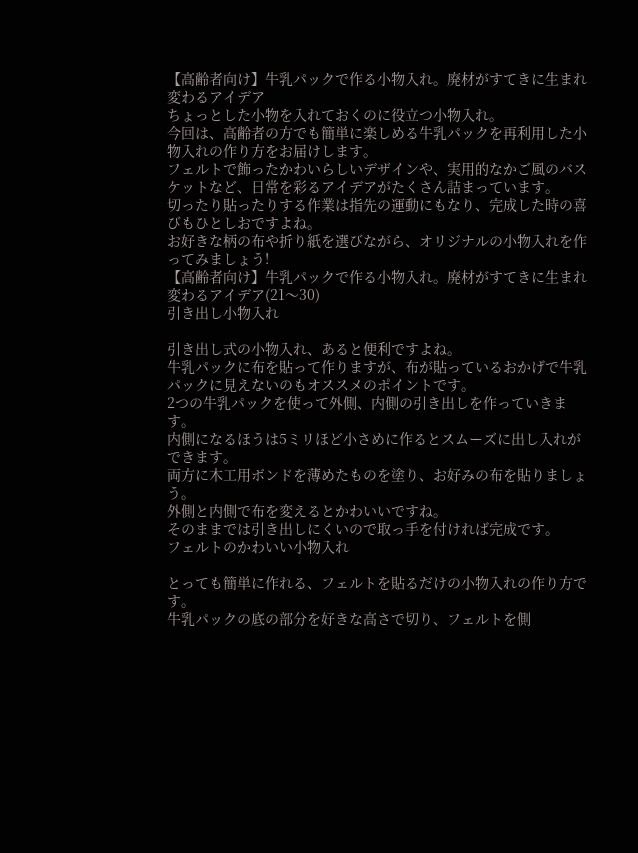【高齢者向け】牛乳パックで作る小物入れ。廃材がすてきに生まれ変わるアイデア
ちょっとした小物を入れておくのに役立つ小物入れ。
今回は、高齢者の方でも簡単に楽しめる牛乳パックを再利用した小物入れの作り方をお届けします。
フェルトで飾ったかわいらしいデザインや、実用的なかご風のバスケットなど、日常を彩るアイデアがたくさん詰まっています。
切ったり貼ったりする作業は指先の運動にもなり、完成した時の喜びもひとしおですよね。
お好きな柄の布や折り紙を選びながら、オリジナルの小物入れを作ってみましょう!
【高齢者向け】牛乳パックで作る小物入れ。廃材がすてきに生まれ変わるアイデア(21〜30)
引き出し小物入れ

引き出し式の小物入れ、あると便利ですよね。
牛乳パックに布を貼って作りますが、布が貼っているおかげで牛乳パックに見えないのもオススメのポイントです。
2つの牛乳パックを使って外側、内側の引き出しを作っていきます。
内側になるほうは5ミリほど小さめに作るとスムーズに出し入れができます。
両方に木工用ボンドを薄めたものを塗り、お好みの布を貼りましょう。
外側と内側で布を変えるとかわいいですね。
そのままでは引き出しにくいので取っ手を付ければ完成です。
フェルトのかわいい小物入れ

とっても簡単に作れる、フェルトを貼るだけの小物入れの作り方です。
牛乳パックの底の部分を好きな高さで切り、フェルトを側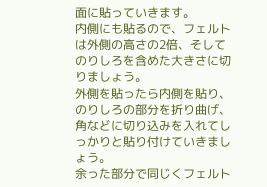面に貼っていきます。
内側にも貼るので、フェルトは外側の高さの2倍、そしてのりしろを含めた大きさに切りましょう。
外側を貼ったら内側を貼り、のりしろの部分を折り曲げ、角などに切り込みを入れてしっかりと貼り付けていきましょう。
余った部分で同じくフェルト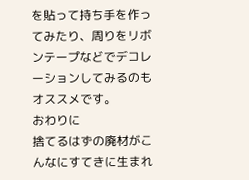を貼って持ち手を作ってみたり、周りをリボンテープなどでデコレーションしてみるのもオススメです。
おわりに
捨てるはずの廃材がこんなにすてきに生まれ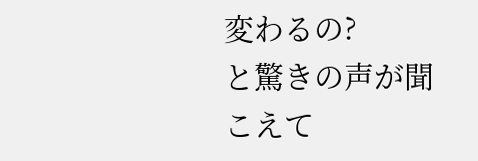変わるの?
と驚きの声が聞こえて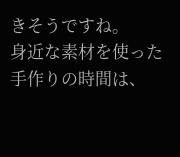きそうですね。
身近な素材を使った手作りの時間は、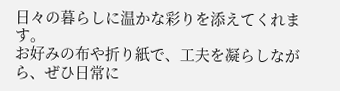日々の暮らしに温かな彩りを添えてくれます。
お好みの布や折り紙で、工夫を凝らしながら、ぜひ日常に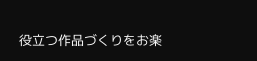役立つ作品づくりをお楽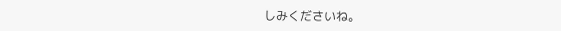しみくださいね。